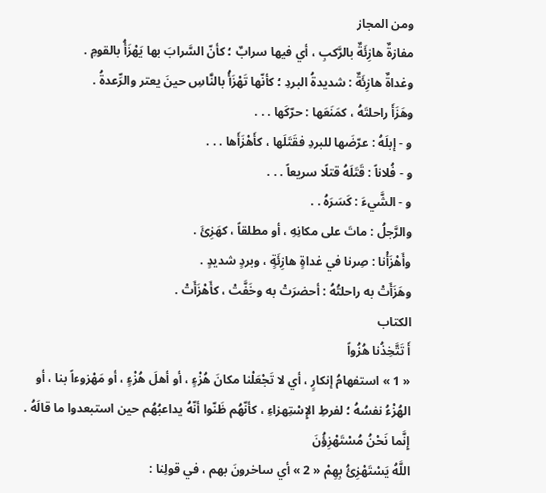ومن المجاز
مفازةٌ هازِئَةٌ بالرَّكبِ ، أي فيها سرابٌ ؛ كأنّ السَّرابَ بها يَهْزَأُ بالقومِ .
وغداةٌ هازِئَةٌ : شديدةُ البردِ ؛ كأنّها تَهْزَأُ بالنَّاسِ حينَ يعتر والرِّعدةُ .
وهَزَأَ راحلتَهُ ، كمَنَعَها : حرّكَها . . .
و - إبلَهُ : عرّضَها للبردِ فقَتَلَها ، كأَهْزَأَها . . .
و - فُلاناً : قَتَلَهُ قتلًا سريعاً . . .
و - الشَّيءَ : كَسَرَهُ . .
والرَّجلُ : ماتَ على مكانِهِ ، أو مطلقاً ، كهَزِئَ .
وأَهْزَأْنا : صِرنا في غداةٍ هازِئَةٍ ، وبردٍ شديدٍ .
وهَزَأَتْ به راحلتُهُ : أحضرَتْ به وخَفَّتْ ، كأَهْزَأَتْ .
الكتاب
أَ تَتَّخِذُنا هُزُواً
« 1 » استفهامُ إنكارٍ ، أي لا تَجْعَلْنا مكانَ هُزْءٍ ، أو أهلَ هُزْءٍ ، أو مَهْزوءاً بنا ، أو الهُزْءُ نفسُهُ ؛ لفرطِ الإِسْتِهزاءِ ، كأنّهُم ظَنّوا أنّهُ يداعبُهُم حين استبعدوا ما قالَهُ .
إِنَّما نَحْنُ مُسْتَهْزِؤُنَ
اللَّهُ يَسْتَهْزِئُ بِهِمْ « 2 » أي ساخرونَ بهم ، في قولِنا :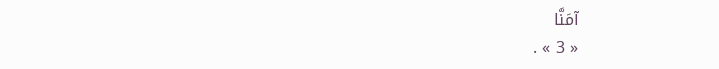آمَنَّا
« 3 » .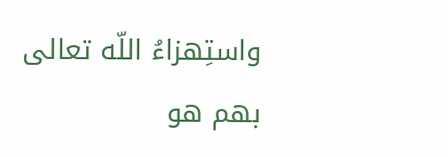واستِهزاءُ اللّه تعالى بهم هو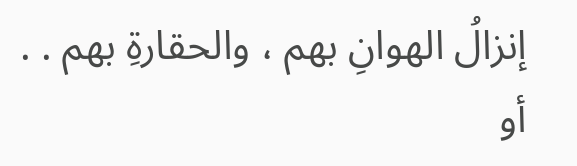إنزالُ الهوانِ بهم ، والحقارةِ بهم . .
أو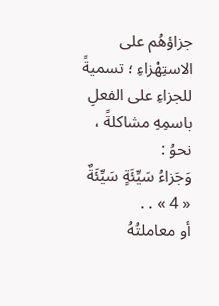جزاؤهُم على الاستِهْزاءِ ؛ تسميةً للجزاءِ على الفعلِ باسمِهِ مشاكلةً ، نحوُ :
وَجَزاءُ سَيِّئَةٍ سَيِّئَةٌ
« 4 » . .
أو معاملتُهُ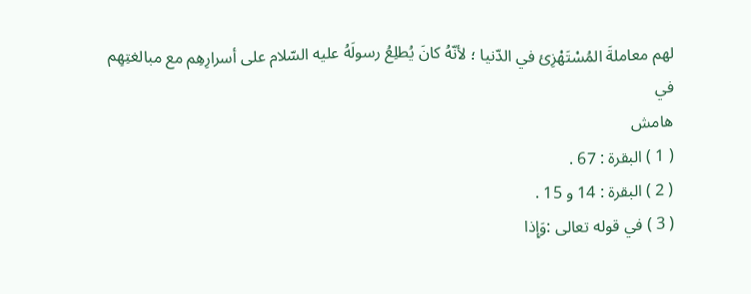لهم معاملةَ المُسْتَهْزِئ في الدّنيا ؛ لأنّهُ كانَ يُطلِعُ رسولَهُ عليه السّلام على أسرارِهِم مع مبالغتِهِم في
هامش
( 1 ) البقرة : 67 .
( 2 ) البقرة : 14 و 15 .
( 3 ) في قوله تعالى :وَإِذا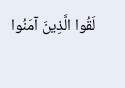لَقُوا الَّذِينَ آمَنُوا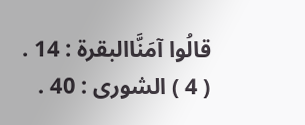قالُوا آمَنَّاالبقرة : 14 .
( 4 ) الشورى : 40 .